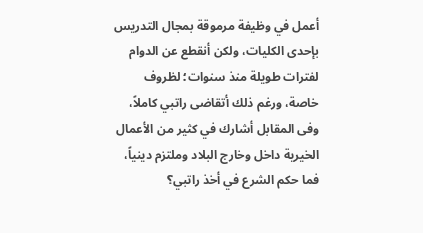أعمل في وظيفة مرموقة بمجال التدريس بإحدى الكليات، ولكن أنقطع عن الدوام لفترات طويلة منذ سنوات؛ لظروف خاصة، ورغم ذلك أتقاضى راتبي كاملاً، وفى المقابل أشارك في كثير من الأعمال الخيرية داخل وخارج البلاد وملتزم دينياً، فما حكم الشرع في أخذ راتبي؟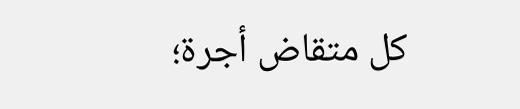كل متقاض أجرة؛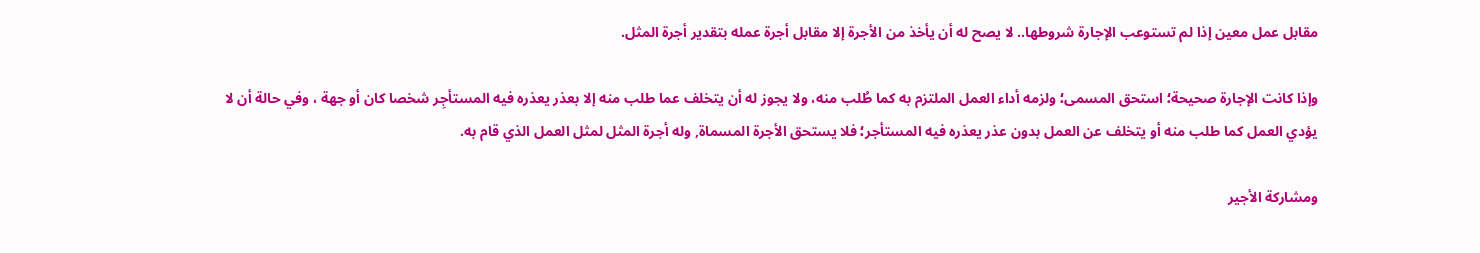مقابل عمل معين إذا لم تستوعب الإجارة شروطها.. لا يصح له أن يأخذ من الأجرة إلا مقابل أجرة عمله بتقدير أجرة المثل.

وإذا كانت الإجارة صحيحة؛ استحق المسمى؛ ولزمه أداء العمل الملتزم به كما طُلب منه، ولا يجوز له أن يتخلف عما طلب منه إلا بعذر يعذره فيه المستأجِر شخصا كان أو جهة ، وفي حالة أن لا يؤدي العمل كما طلب منه أو يتخلف عن العمل بدون عذر يعذره فيه المستأجر؛ فلا يستحق الأجرة المسماة, وله أجرة المثل لمثل العمل الذي قام به.

ومشاركة الأجير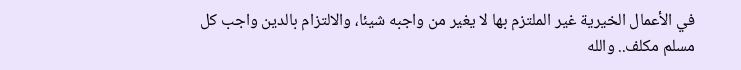في الأعمال الخيرية غير الملتزم بها لا يغير من واجبه شيئا، والالتزام بالدين واجب كل مسلم مكلف.. والله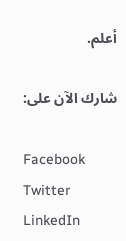أعلم.

شارك الآن على:

Facebook
Twitter
LinkedIn